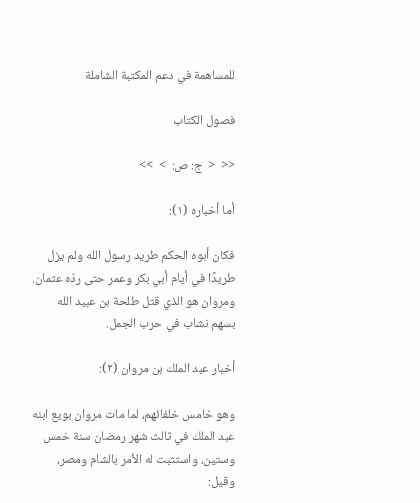للمساهمة في دعم المكتبة الشاملة

فصول الكتاب

<<  <  ج: ص:  >  >>

أما أخباره (١):

فكان أبوه الحكم طريد رسول الله ولم يزل طريدًا في أيام أبي بكر وعمر حتى ردّه عثمان. ومروان هو الذي قتل طلحة بن عبيد الله بسهم نشاب في حرب الجمل.

أخبار عبد الملك بن مروان (٢):

وهو خامس خلفائهم، لما مات مروان بويع ابنه عبد الملك في ثالث شهر رمضان سنة خمس وستين، واستثبت له الأمر بالشام ومصر، وقيل: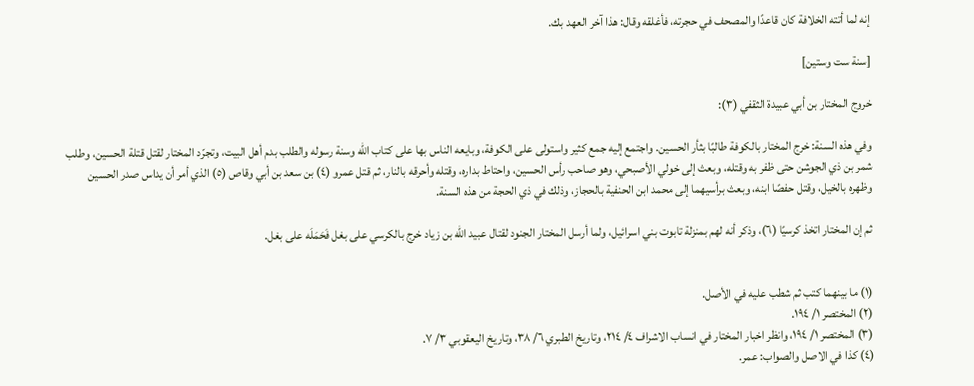إنه لما أتته الخلافة كان قاعدًا والمصحف في حجرته، فأغلقه وقال: هذا آخر العهد بك.

[سنة ست وستين]

خروج المختار بن أبي عبيدة الثقفي (٣):

وفي هذه السنة: خرج المختار بالكوفة طالبًا بثأر الحسين. واجتمع إليه جمع كثير واستولى على الكوفة، وبايعه الناس بها على كتاب الله وسنة رسوله والطلب بدم أهل البيت، وتجرّد المختار لقتل قتلة الحسين، وطلب شمر بن ذي الجوشن حتى ظفر به وقتله، وبعث إلى خولي الأصبحي، وهو صاحب رأس الحسين، واحتاط بداره، وقتله وأحرقه بالنار، ثم قتل عمرو (٤) بن سعد بن أبي وقاص (٥) الذي أمر أن يداس صدر الحسين وظهره بالخيل، وقتل حفصًا ابنه، وبعث برأسيهما إلى محمد ابن الحنفية بالحجاز، وذلك في ذي الحجة من هذه السنة.

ثم إن المختار اتخذ كرسيًا (٦)، وذكر أنه لهم بمنزلة تابوت بني اسرائيل، ولما أرسل المختار الجنود لقتال عبيد الله بن زياد خرج بالكرسي على بغل فَحَمَلَه على بغل.


(١) ما بينهما كتب ثم شطب عليه في الأصل.
(٢) المختصر ١/ ١٩٤.
(٣) المختصر ١/ ١٩٤، وانظر اخبار المختار في انساب الاشراف ٤/ ٢١٤، وتاريخ الطبري ٦/ ٣٨، وتاريخ اليعقوبي ٣/ ٧.
(٤) كذا في الاصل والصواب: عمر.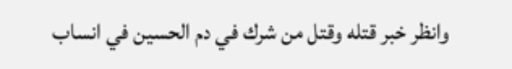وانظر خبر قتله وقتل من شرك في دم الحسين في انساب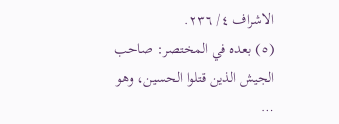الاشراف ٤/ ٢٣٦.
(٥) بعده في المختصر: صاحب الجيش الذين قتلوا الحسين، وهو …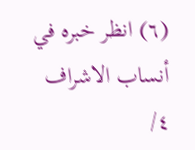(٦) انظر خبره في أنساب الاشراف ٤/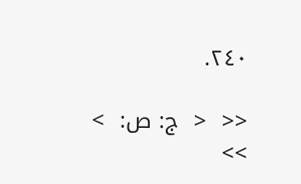٢٤٠.

<<  <  ج: ص:  >  >>